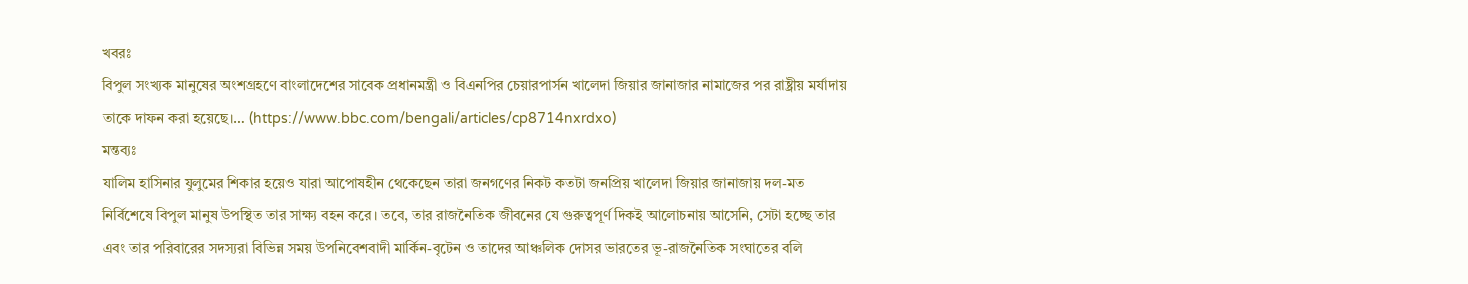খবরঃ
বিপুল সংখ্যক মানুষের অংশগ্রহণে বাংলাদেশের সাবেক প্রধানমন্ত্রী ও বিএনপির চেয়ারপার্সন খালেদা জিয়ার জানাজার নামাজের পর রাষ্ট্রীয় মর্যাদায় তাকে দাফন করা হয়েছে।… (https://www.bbc.com/bengali/articles/cp8714nxrdxo)
মন্তব্যঃ
যালিম হাসিনার যুলুমের শিকার হয়েও যারা আপোষহীন থেকেছেন তারা জনগণের নিকট কতটা জনপ্রিয় খালেদা জিয়ার জানাজায় দল-মত নির্বিশেষে বিপুল মানুষ উপস্থিত তার সাক্ষ্য বহন করে। তবে, তার রাজনৈতিক জীবনের যে গুরুত্বপূর্ণ দিকই আলোচনায় আসেনি, সেটা হচ্ছে তার এবং তার পরিবারের সদস্যরা বিভিন্ন সময় উপনিবেশবাদী মার্কিন-বৃটেন ও তাদের আঞ্চলিক দোসর ভারতের ভূ-রাজনৈতিক সংঘাতের বলি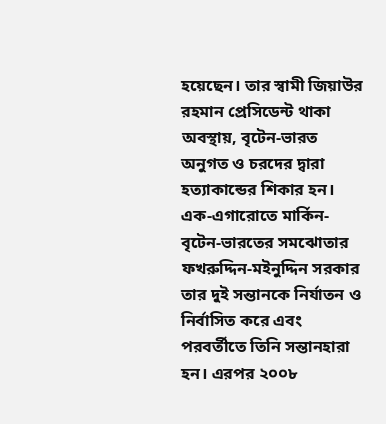হয়েছেন। তার স্বামী জিয়াউর রহমান প্রেসিডেন্ট থাকা অবস্থায়, বৃটেন-ভারত অনুগত ও চরদের দ্বারা হত্যাকান্ডের শিকার হন। এক-এগারোতে মার্কিন-বৃটেন-ভারতের সমঝোতার ফখরুদ্দিন-মইনুদ্দিন সরকার তার দুই সন্তানকে নির্যাতন ও নির্বাসিত করে এবং পরবর্তীতে তিনি সন্তানহারা হন। এরপর ২০০৮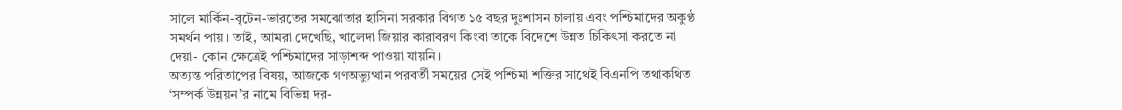সালে মার্কিন-বৃটেন-ভারতের সমঝোতার হাসিনা সরকার বিগত ১৫ বছর দুঃশাসন চালায় এবং পশ্চিমাদের অকুণ্ঠ সমর্থন পায়। তাই, আমরা দেখেছি, খালেদা জিয়ার কারাবরণ কিংবা তাকে বিদেশে উন্নত চিকিৎসা করতে না দেয়া- কোন ক্ষেত্রেই পশ্চিমাদের সাড়াশব্দ পাওয়া যায়নি।
অত্যন্ত পরিতাপের বিষয়, আজকে গণঅভ্যুত্থান পরবর্তী সময়ের সেই পশ্চিমা শক্তির সাথেই বিএনপি তথাকথিত ‘সম্পর্ক উন্নয়ন’র নামে বিভিন্ন দর-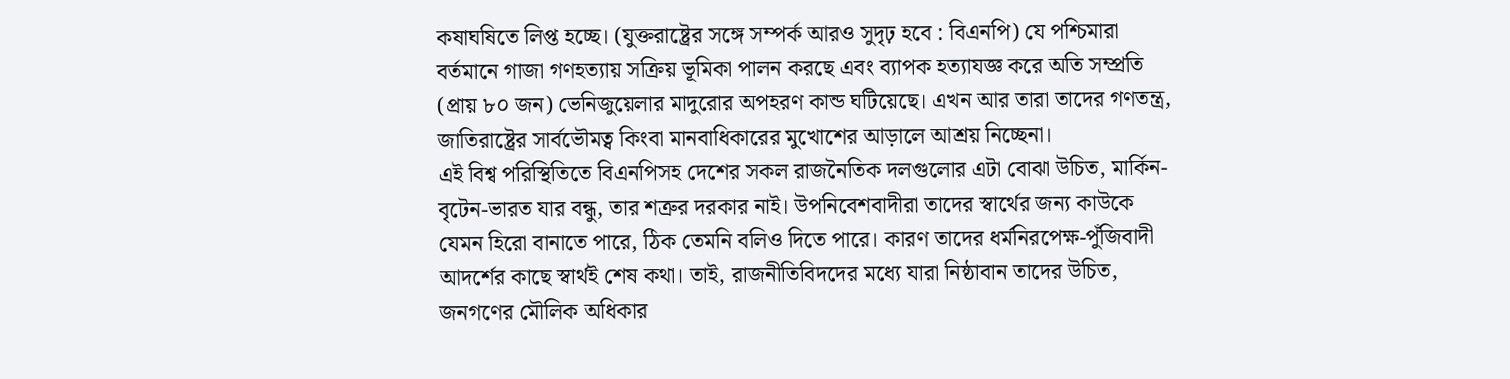কষাঘষিতে লিপ্ত হচ্ছে। (যুক্তরাষ্ট্রের সঙ্গে সম্পর্ক আরও সুদৃঢ় হবে : বিএনপি) যে পশ্চিমারা বর্তমানে গাজা গণহত্যায় সক্রিয় ভূমিকা পালন করছে এবং ব্যাপক হত্যাযজ্ঞ করে অতি সম্প্রতি (প্রায় ৮০ জন) ভেনিজুয়েলার মাদুরোর অপহরণ কান্ড ঘটিয়েছে। এখন আর তারা তাদের গণতন্ত্র, জাতিরাষ্ট্রের সার্বভৌমত্ব কিংবা মানবাধিকারের মুখোশের আড়ালে আশ্রয় নিচ্ছেনা।
এই বিশ্ব পরিস্থিতিতে বিএনপিসহ দেশের সকল রাজনৈতিক দলগুলোর এটা বোঝা উচিত, মার্কিন-বৃটেন-ভারত যার বন্ধু, তার শত্রুর দরকার নাই। উপনিবেশবাদীরা তাদের স্বার্থের জন্য কাউকে যেমন হিরো বানাতে পারে, ঠিক তেমনি বলিও দিতে পারে। কারণ তাদের ধর্মনিরপেক্ষ-পুঁজিবাদী আদর্শের কাছে স্বার্থই শেষ কথা। তাই, রাজনীতিবিদদের মধ্যে যারা নিষ্ঠাবান তাদের উচিত, জনগণের মৌলিক অধিকার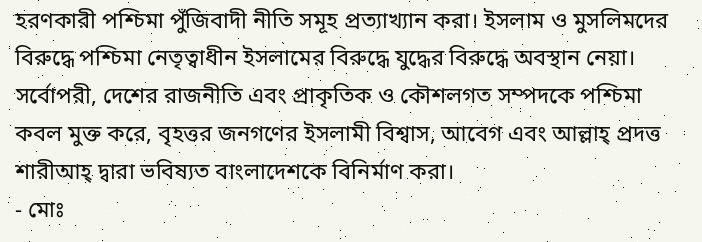হরণকারী পশ্চিমা পুঁজিবাদী নীতি সমূহ প্রত্যাখ্যান করা। ইসলাম ও মুসলিমদের বিরুদ্ধে পশ্চিমা নেতৃত্বাধীন ইসলামের বিরুদ্ধে যুদ্ধের বিরুদ্ধে অবস্থান নেয়া। সর্বোপরী, দেশের রাজনীতি এবং প্রাকৃতিক ও কৌশলগত সম্পদকে পশ্চিমা কবল মুক্ত করে, বৃহত্তর জনগণের ইসলামী বিশ্বাস, আবেগ এবং আল্লাহ্ প্রদত্ত শারীআহ্ দ্বারা ভবিষ্যত বাংলাদেশকে বিনির্মাণ করা।
- মোঃ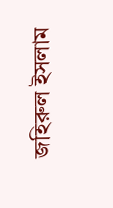জহিরুল ইসলাম